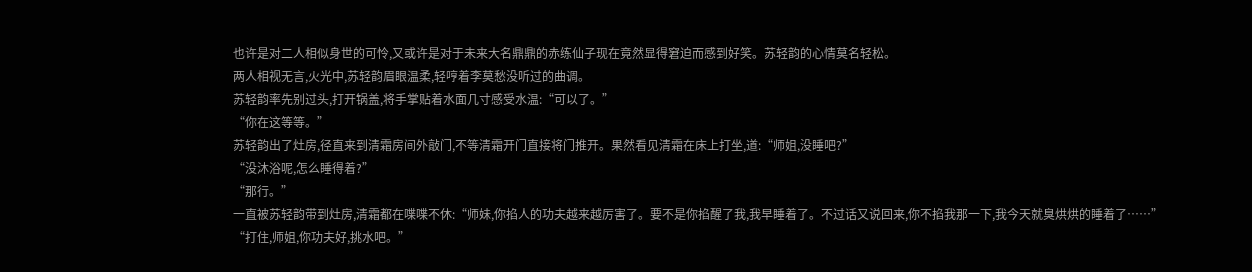也许是对二人相似身世的可怜,又或许是对于未来大名鼎鼎的赤练仙子现在竟然显得窘迫而感到好笑。苏轻韵的心情莫名轻松。
两人相视无言,火光中,苏轻韵眉眼温柔,轻哼着李莫愁没听过的曲调。
苏轻韵率先别过头,打开锅盖,将手掌贴着水面几寸感受水温:“可以了。”
“你在这等等。”
苏轻韵出了灶房,径直来到清霜房间外敲门,不等清霜开门直接将门推开。果然看见清霜在床上打坐,道:“师姐,没睡吧?”
“没沐浴呢,怎么睡得着?”
“那行。”
一直被苏轻韵带到灶房,清霜都在喋喋不休:“师妹,你掐人的功夫越来越厉害了。要不是你掐醒了我,我早睡着了。不过话又说回来,你不掐我那一下,我今天就臭烘烘的睡着了……”
“打住,师姐,你功夫好,挑水吧。”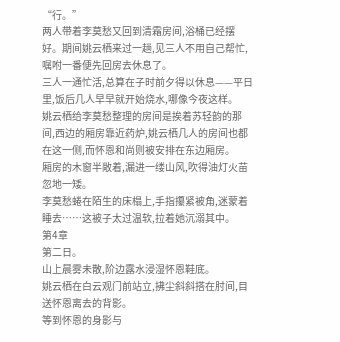“行。”
两人带着李莫愁又回到清霜房间,浴桶已经摆好。期间姚云栖来过一趟,见三人不用自己帮忙,嘱咐一番便先回房去休息了。
三人一通忙活,总算在子时前夕得以休息——平日里,饭后几人早早就开始烧水,哪像今夜这样。
姚云栖给李莫愁整理的房间是挨着苏轻韵的那间,西边的厢房靠近药炉,姚云栖几人的房间也都在这一侧,而怀恩和尚则被安排在东边厢房。
厢房的木窗半敞着,漏进一缕山风,吹得油灯火苗忽地一矮。
李莫愁蜷在陌生的床榻上,手指攥紧被角,迷蒙着睡去……这被子太过温软,拉着她沉溺其中。
第4章
第二日。
山上晨雾未散,阶边露水浸湿怀恩鞋底。
姚云栖在白云观门前站立,拂尘斜斜搭在肘间,目送怀恩离去的背影。
等到怀恩的身影与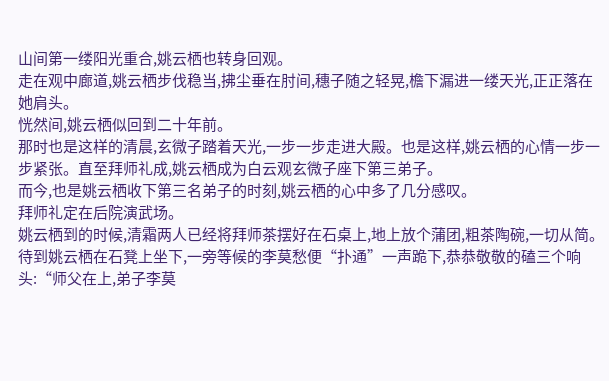山间第一缕阳光重合,姚云栖也转身回观。
走在观中廊道,姚云栖步伐稳当,拂尘垂在肘间,穗子随之轻晃,檐下漏进一缕天光,正正落在她肩头。
恍然间,姚云栖似回到二十年前。
那时也是这样的清晨,玄微子踏着天光,一步一步走进大殿。也是这样,姚云栖的心情一步一步紧张。直至拜师礼成,姚云栖成为白云观玄微子座下第三弟子。
而今,也是姚云栖收下第三名弟子的时刻,姚云栖的心中多了几分感叹。
拜师礼定在后院演武场。
姚云栖到的时候,清霜两人已经将拜师茶摆好在石桌上,地上放个蒲团,粗茶陶碗,一切从简。
待到姚云栖在石凳上坐下,一旁等候的李莫愁便“扑通”一声跪下,恭恭敬敬的磕三个响头:“师父在上,弟子李莫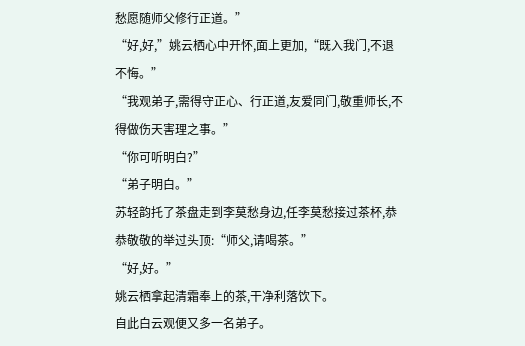愁愿随师父修行正道。”
“好,好,”姚云栖心中开怀,面上更加,“既入我门,不退不悔。”
“我观弟子,需得守正心、行正道,友爱同门,敬重师长,不得做伤天害理之事。”
“你可听明白?”
“弟子明白。”
苏轻韵托了茶盘走到李莫愁身边,任李莫愁接过茶杯,恭恭敬敬的举过头顶:“师父,请喝茶。”
“好,好。”
姚云栖拿起清霜奉上的茶,干净利落饮下。
自此白云观便又多一名弟子。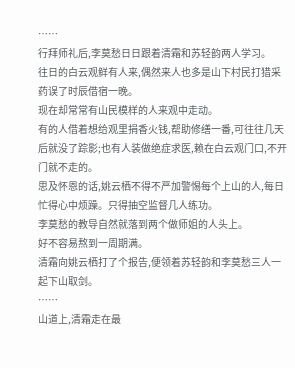……
行拜师礼后,李莫愁日日跟着清霜和苏轻韵两人学习。
往日的白云观鲜有人来,偶然来人也多是山下村民打猎采药误了时辰借宿一晚。
现在却常常有山民模样的人来观中走动。
有的人借着想给观里捐香火钱,帮助修缮一番,可往往几天后就没了踪影;也有人装做绝症求医,赖在白云观门口,不开门就不走的。
思及怀恩的话,姚云栖不得不严加警惕每个上山的人,每日忙得心中烦躁。只得抽空监督几人练功。
李莫愁的教导自然就落到两个做师姐的人头上。
好不容易熬到一周期满。
清霜向姚云栖打了个报告,便领着苏轻韵和李莫愁三人一起下山取剑。
……
山道上,清霜走在最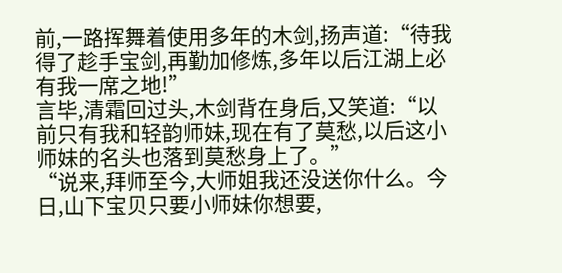前,一路挥舞着使用多年的木剑,扬声道:“待我得了趁手宝剑,再勤加修炼,多年以后江湖上必有我一席之地!”
言毕,清霜回过头,木剑背在身后,又笑道:“以前只有我和轻韵师妹,现在有了莫愁,以后这小师妹的名头也落到莫愁身上了。”
“说来,拜师至今,大师姐我还没送你什么。今日,山下宝贝只要小师妹你想要,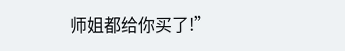师姐都给你买了!”